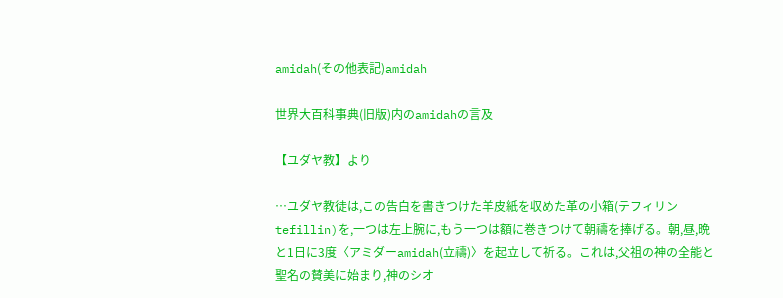amidah(その他表記)amidah

世界大百科事典(旧版)内のamidahの言及

【ユダヤ教】より

…ユダヤ教徒は,この告白を書きつけた羊皮紙を収めた革の小箱(テフィリンtefillin)を,一つは左上腕に,もう一つは額に巻きつけて朝禱を捧げる。朝,昼,晩と1日に3度〈アミダーamidah(立禱)〉を起立して祈る。これは,父祖の神の全能と聖名の賛美に始まり,神のシオ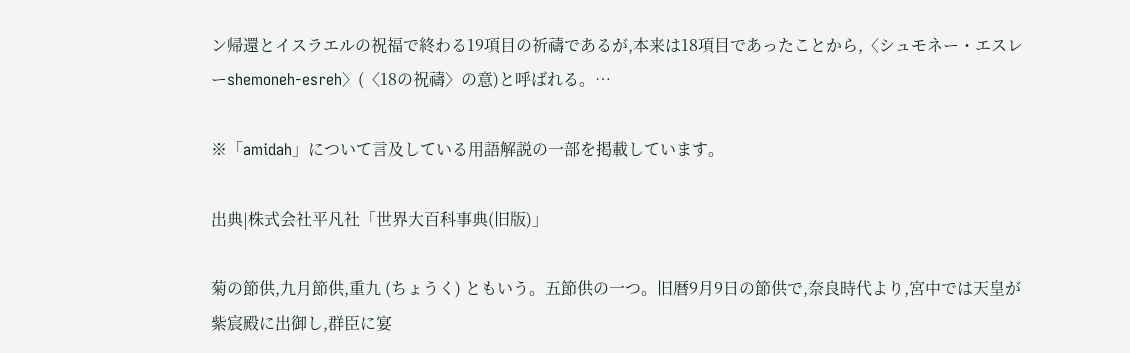ン帰還とイスラエルの祝福で終わる19項目の祈禱であるが,本来は18項目であったことから,〈シュモネー・エスレーshemoneh‐esreh〉(〈18の祝禱〉の意)と呼ばれる。…

※「amidah」について言及している用語解説の一部を掲載しています。

出典|株式会社平凡社「世界大百科事典(旧版)」

菊の節供,九月節供,重九 (ちょうく) ともいう。五節供の一つ。旧暦9月9日の節供で,奈良時代より,宮中では天皇が紫宸殿に出御し,群臣に宴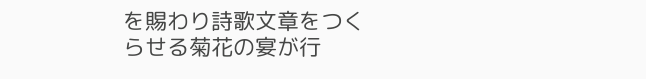を賜わり詩歌文章をつくらせる菊花の宴が行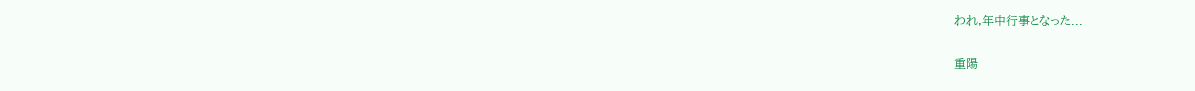われ,年中行事となった...

重陽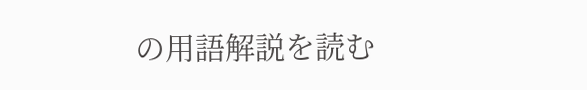の用語解説を読む